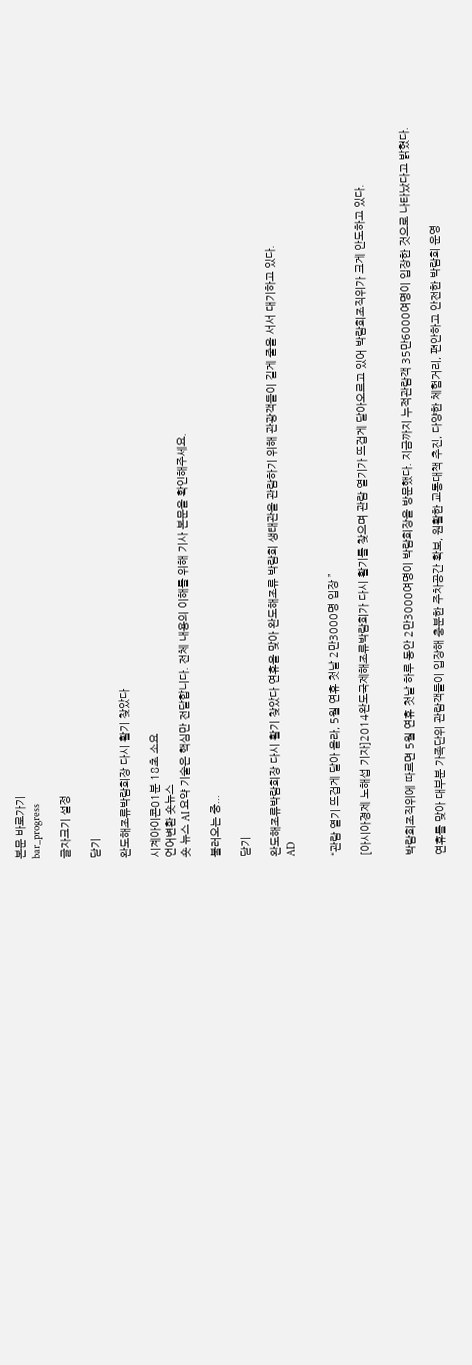본문 바로가기
bar_progress

글자크기 설정

닫기

완도해조류박람회장 다시 활기 찾았다

시계아이콘01분 18초 소요
언어변환 숏뉴스
숏 뉴스 AI 요약 기술은 핵심만 전달합니다. 전체 내용의 이해를 위해 기사 본문을 확인해주세요.

불러오는 중...

닫기

완도해조류박람회장 다시 활기 찾았다 연휴을 맞아 완도해조류 박람회 생태관을 관람하기 위해 관광객들이 길게 줄을 서서 대기하고 있다.
AD


“관람 열기 뜨겁게 달아 올라, 5월 연휴 첫날 2만3000명 입장 ”

[아시아경제 노해섭 기자]2014완도국제해조류박람회가 다시 활기를 찾으며 관람 열기가 뜨겁게 달아오르고 있어 박람회조직위가 크게 안도하고 있다.


박람회조직위에 따르면 5월 연휴 첫날 하루 동안 2만3000여명이 박람회장을 방문했다. 지금까지 누적관람객 35만6000여명이 입장한 것으로 나타났다고 밝혔다.

연휴를 맞아 대부분 가족단위 관람객들이 입장해 충분한 주차공간 확보, 원활한 교통대책 추진, 다양한 체험거리, 편안하고 안전한 박람회 운영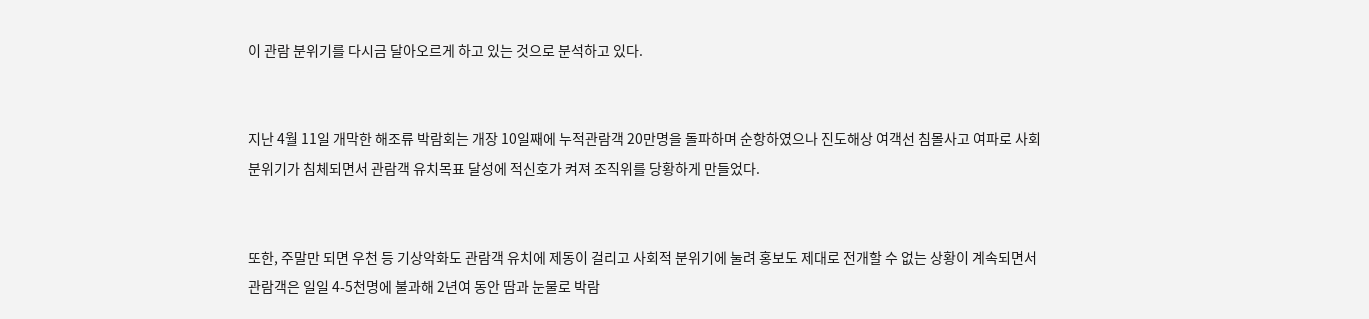이 관람 분위기를 다시금 달아오르게 하고 있는 것으로 분석하고 있다.


지난 4월 11일 개막한 해조류 박람회는 개장 10일째에 누적관람객 20만명을 돌파하며 순항하였으나 진도해상 여객선 침몰사고 여파로 사회 분위기가 침체되면서 관람객 유치목표 달성에 적신호가 켜져 조직위를 당황하게 만들었다.


또한, 주말만 되면 우천 등 기상악화도 관람객 유치에 제동이 걸리고 사회적 분위기에 눌려 홍보도 제대로 전개할 수 없는 상황이 계속되면서 관람객은 일일 4-5천명에 불과해 2년여 동안 땀과 눈물로 박람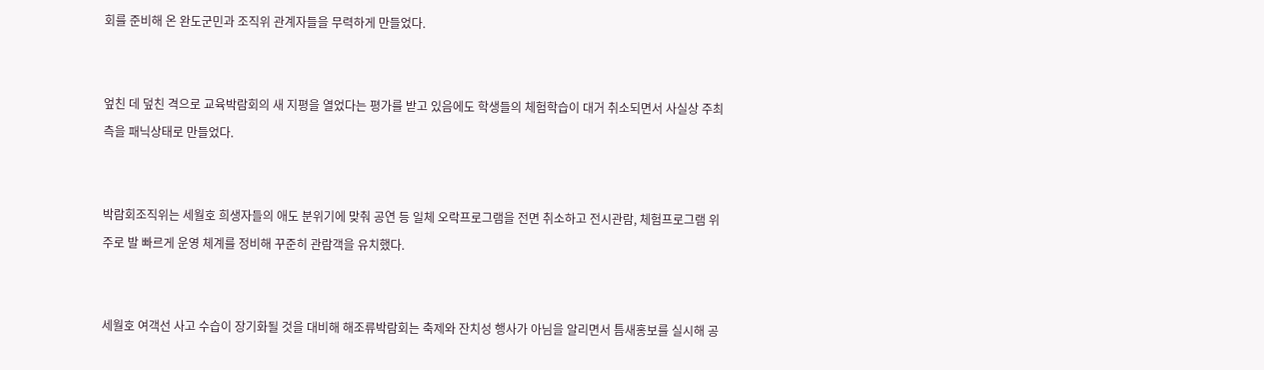회를 준비해 온 완도군민과 조직위 관계자들을 무력하게 만들었다.


엎친 데 덮친 격으로 교육박람회의 새 지평을 열었다는 평가를 받고 있음에도 학생들의 체험학습이 대거 취소되면서 사실상 주최측을 패닉상태로 만들었다.


박람회조직위는 세월호 희생자들의 애도 분위기에 맞춰 공연 등 일체 오락프로그램을 전면 취소하고 전시관람, 체험프로그램 위주로 발 빠르게 운영 체계를 정비해 꾸준히 관람객을 유치했다.


세월호 여객선 사고 수습이 장기화될 것을 대비해 해조류박람회는 축제와 잔치성 행사가 아님을 알리면서 틈새홍보를 실시해 공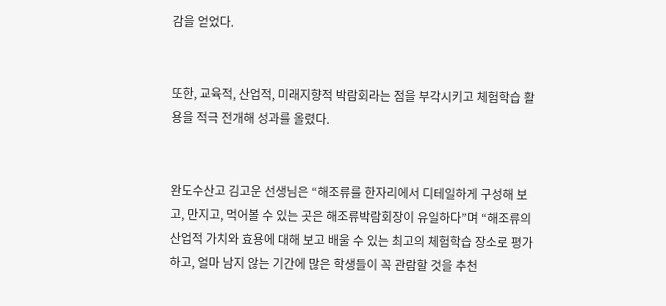감을 얻었다.


또한, 교육적, 산업적, 미래지향적 박람회라는 점을 부각시키고 체험학습 활용을 적극 전개해 성과를 올렸다.


완도수산고 김고운 선생님은 “해조류를 한자리에서 디테일하게 구성해 보고, 만지고, 먹어볼 수 있는 곳은 해조류박람회장이 유일하다”며 “해조류의 산업적 가치와 효용에 대해 보고 배울 수 있는 최고의 체험학습 장소로 평가하고, 얼마 남지 않는 기간에 많은 학생들이 꼭 관람할 것을 추천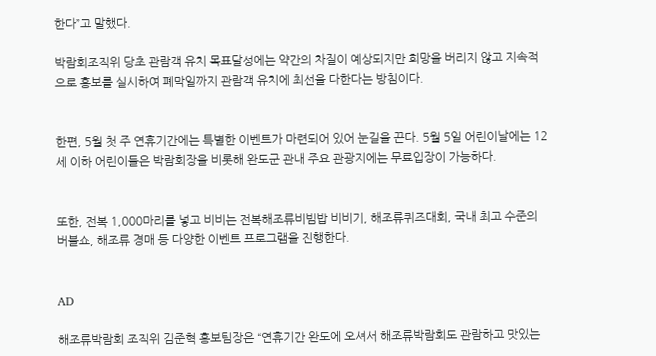한다”고 말했다.

박람회조직위 당초 관람객 유치 목표달성에는 약간의 차질이 예상되지만 희망을 버리지 않고 지속적으로 홍보를 실시하여 폐막일까지 관람객 유치에 최선을 다한다는 방침이다.


한편, 5월 첫 주 연휴기간에는 특별한 이벤트가 마련되어 있어 눈길을 끈다. 5월 5일 어린이날에는 12세 이하 어린이들은 박람회장을 비롯해 완도군 관내 주요 관광지에는 무료입장이 가능하다.


또한, 전복 1,000마리를 넣고 비비는 전복해조류비빔밥 비비기, 해조류퀴즈대회, 국내 최고 수준의 버블쇼, 해조류 경매 등 다양한 이벤트 프로그램을 진행한다.


AD

해조류박람회 조직위 김준혁 홍보팀장은 “연휴기간 완도에 오셔서 해조류박람회도 관람하고 맛있는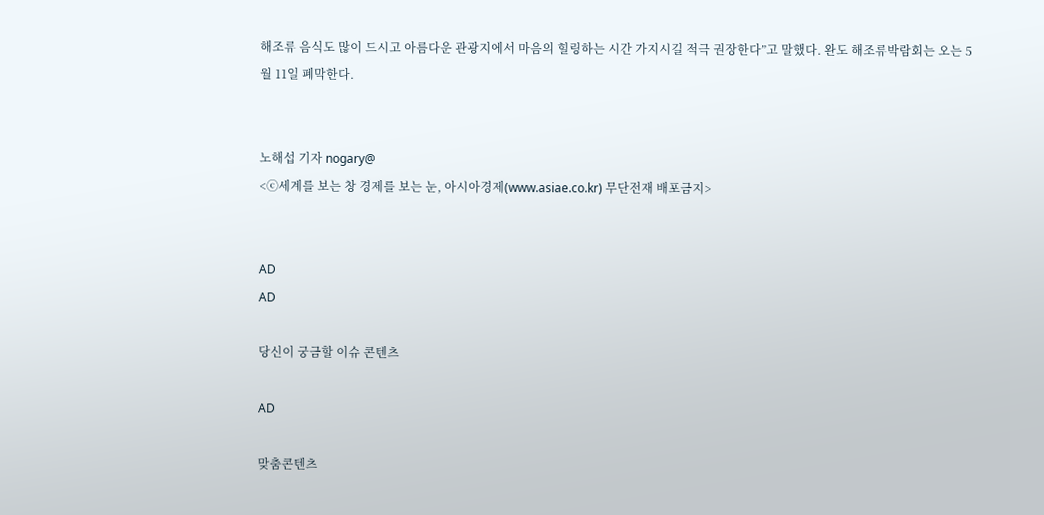해조류 음식도 많이 드시고 아름다운 관광지에서 마음의 힐링하는 시간 가지시길 적극 권장한다”고 말했다. 완도 해조류박람회는 오는 5월 11일 폐막한다.


노해섭 기자 nogary@
<ⓒ세계를 보는 창 경제를 보는 눈, 아시아경제(www.asiae.co.kr) 무단전재 배포금지>


AD
AD

당신이 궁금할 이슈 콘텐츠

AD

맞춤콘텐츠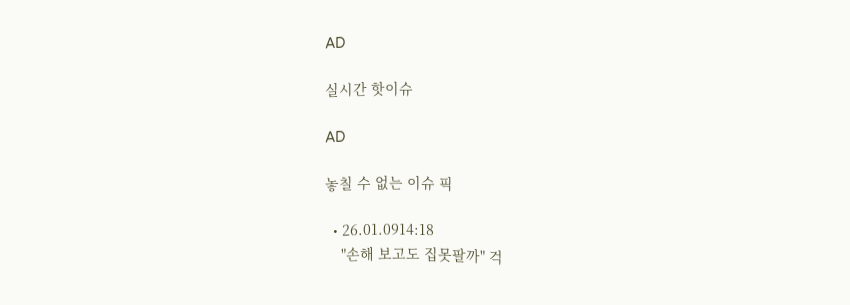AD

실시간 핫이슈

AD

놓칠 수 없는 이슈 픽

  • 26.01.0914:18
    "손해 보고도 집못팔까" 걱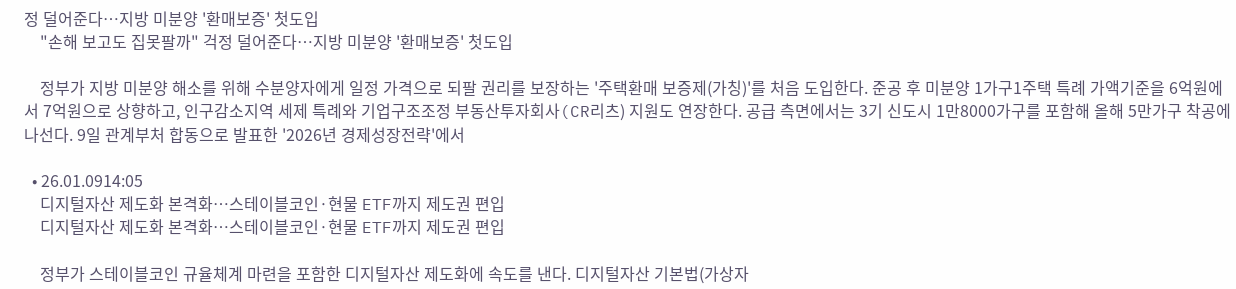정 덜어준다…지방 미분양 '환매보증' 첫도입
    "손해 보고도 집못팔까" 걱정 덜어준다…지방 미분양 '환매보증' 첫도입

    정부가 지방 미분양 해소를 위해 수분양자에게 일정 가격으로 되팔 권리를 보장하는 '주택환매 보증제(가칭)'를 처음 도입한다. 준공 후 미분양 1가구1주택 특례 가액기준을 6억원에서 7억원으로 상향하고, 인구감소지역 세제 특례와 기업구조조정 부동산투자회사(CR리츠) 지원도 연장한다. 공급 측면에서는 3기 신도시 1만8000가구를 포함해 올해 5만가구 착공에 나선다. 9일 관계부처 합동으로 발표한 '2026년 경제성장전략'에서

  • 26.01.0914:05
    디지털자산 제도화 본격화…스테이블코인·현물 ETF까지 제도권 편입
    디지털자산 제도화 본격화…스테이블코인·현물 ETF까지 제도권 편입

    정부가 스테이블코인 규율체계 마련을 포함한 디지털자산 제도화에 속도를 낸다. 디지털자산 기본법(가상자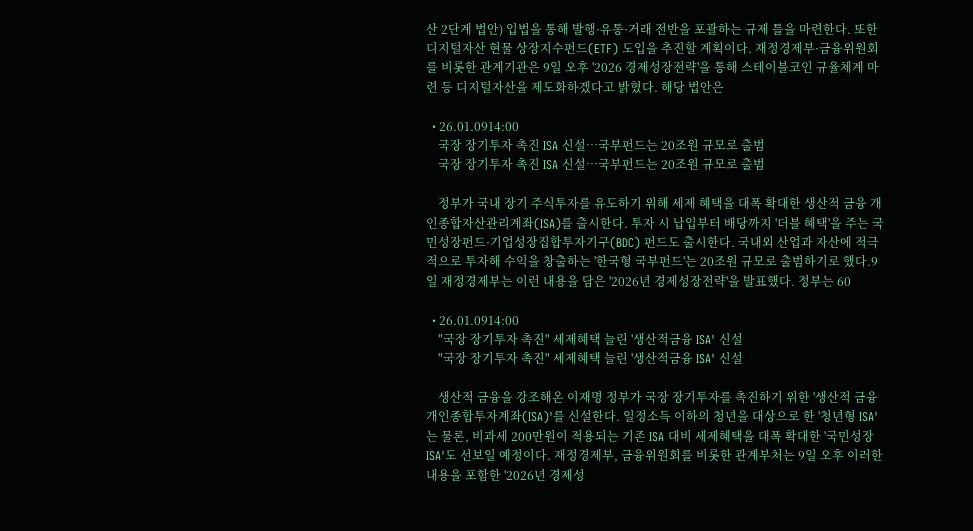산 2단계 법안) 입법을 통해 발행·유통·거래 전반을 포괄하는 규제 틀을 마련한다. 또한 디지털자산 현물 상장지수펀드(ETF) 도입을 추진할 계획이다. 재정경제부·금융위원회를 비롯한 관계기관은 9일 오후 '2026 경제성장전략'을 통해 스테이블코인 규율체계 마련 등 디지털자산을 제도화하겠다고 밝혔다. 해당 법안은

  • 26.01.0914:00
    국장 장기투자 촉진 ISA 신설…국부펀드는 20조원 규모로 출범
    국장 장기투자 촉진 ISA 신설…국부펀드는 20조원 규모로 출범

    정부가 국내 장기 주식투자를 유도하기 위해 세제 혜택을 대폭 확대한 생산적 금융 개인종합자산관리계좌(ISA)를 출시한다. 투자 시 납입부터 배당까지 '더블 혜택'을 주는 국민성장펀드·기업성장집합투자기구(BDC) 펀드도 출시한다. 국내외 산업과 자산에 적극적으로 투자해 수익을 창출하는 '한국형 국부펀드'는 20조원 규모로 출범하기로 했다.9일 재정경제부는 이런 내용을 담은 '2026년 경제성장전략'을 발표했다. 정부는 60

  • 26.01.0914:00
    "국장 장기투자 촉진" 세제혜택 늘린 '생산적금융 ISA' 신설
    "국장 장기투자 촉진" 세제혜택 늘린 '생산적금융 ISA' 신설

    생산적 금융을 강조해온 이재명 정부가 국장 장기투자를 촉진하기 위한 '생산적 금융 개인종합투자계좌(ISA)'를 신설한다. 일정소득 이하의 청년을 대상으로 한 '청년형 ISA'는 물론, 비과세 200만원이 적용되는 기존 ISA 대비 세제혜택을 대폭 확대한 '국민성장ISA'도 선보일 예정이다. 재정경제부, 금융위원회를 비롯한 관계부처는 9일 오후 이러한 내용을 포함한 '2026년 경제성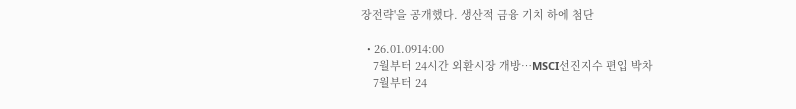장전략'을 공개했다. 생산적 금융 기치 하에 첨단

  • 26.01.0914:00
    7월부터 24시간 외환시장 개방…MSCI선진지수 편입 박차
    7월부터 24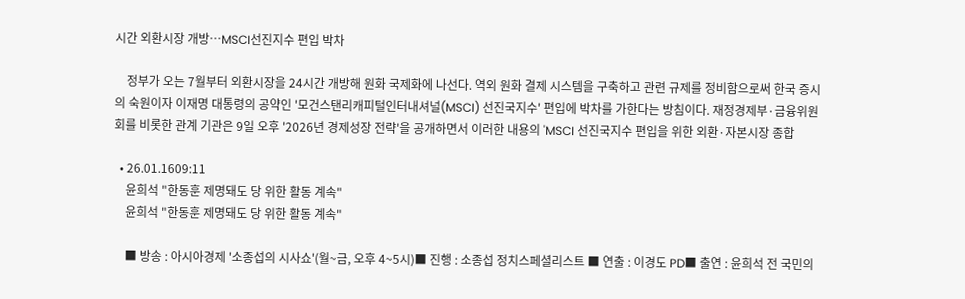시간 외환시장 개방…MSCI선진지수 편입 박차

    정부가 오는 7월부터 외환시장을 24시간 개방해 원화 국제화에 나선다. 역외 원화 결제 시스템을 구축하고 관련 규제를 정비함으로써 한국 증시의 숙원이자 이재명 대통령의 공약인 '모건스탠리캐피털인터내셔널(MSCI) 선진국지수' 편입에 박차를 가한다는 방침이다. 재정경제부·금융위원회를 비롯한 관계 기관은 9일 오후 '2026년 경제성장 전략'을 공개하면서 이러한 내용의 'MSCI 선진국지수 편입을 위한 외환·자본시장 종합

  • 26.01.1609:11
    윤희석 "한동훈 제명돼도 당 위한 활동 계속"
    윤희석 "한동훈 제명돼도 당 위한 활동 계속"

    ■ 방송 : 아시아경제 '소종섭의 시사쇼'(월~금, 오후 4~5시)■ 진행 : 소종섭 정치스페셜리스트 ■ 연출 : 이경도 PD■ 출연 : 윤희석 전 국민의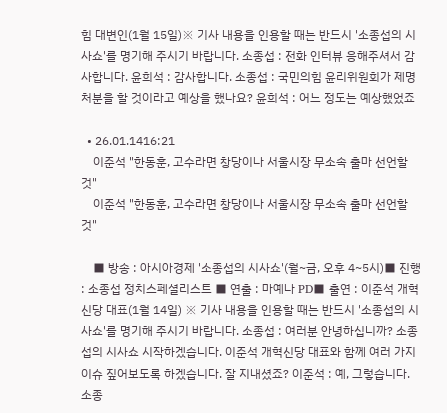힘 대변인(1월 15일)※ 기사 내용을 인용할 때는 반드시 '소종섭의 시사쇼'를 명기해 주시기 바랍니다. 소종섭 : 전화 인터뷰 응해주셔서 감사합니다. 윤희석 : 감사합니다. 소종섭 : 국민의힘 윤리위원회가 제명 처분을 할 것이라고 예상을 했나요? 윤희석 : 어느 정도는 예상했었죠

  • 26.01.1416:21
    이준석 "한동훈, 고수라면 창당이나 서울시장 무소속 출마 선언할 것"
    이준석 "한동훈, 고수라면 창당이나 서울시장 무소속 출마 선언할 것"

    ■ 방송 : 아시아경제 '소종섭의 시사쇼'(월~금, 오후 4~5시)■ 진행 : 소종섭 정치스페셜리스트 ■ 연출 : 마예나 PD■ 출연 : 이준석 개혁신당 대표(1월 14일) ※ 기사 내용을 인용할 때는 반드시 '소종섭의 시사쇼'를 명기해 주시기 바랍니다. 소종섭 : 여러분 안녕하십니까? 소종섭의 시사쇼 시작하겠습니다. 이준석 개혁신당 대표와 함께 여러 가지 이슈 짚어보도록 하겠습니다. 잘 지내셨죠? 이준석 : 예, 그렇습니다. 소종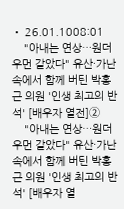• 26.01.1008:01
    "아내는 연상…원더우먼 같았다" 유산·가난 속에서 함께 버틴 박홍근 의원 '인생 최고의 반석' [배우자 열전]②
    "아내는 연상…원더우먼 같았다" 유산·가난 속에서 함께 버틴 박홍근 의원 '인생 최고의 반석' [배우자 열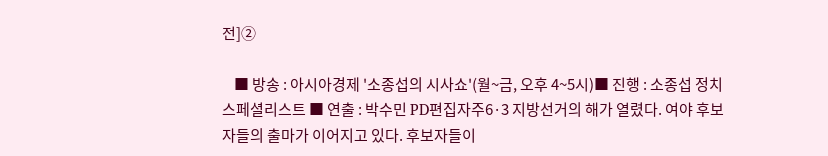전]②

    ■ 방송 : 아시아경제 '소종섭의 시사쇼'(월~금, 오후 4~5시)■ 진행 : 소종섭 정치스페셜리스트 ■ 연출 : 박수민 PD편집자주6·3 지방선거의 해가 열렸다. 여야 후보자들의 출마가 이어지고 있다. 후보자들이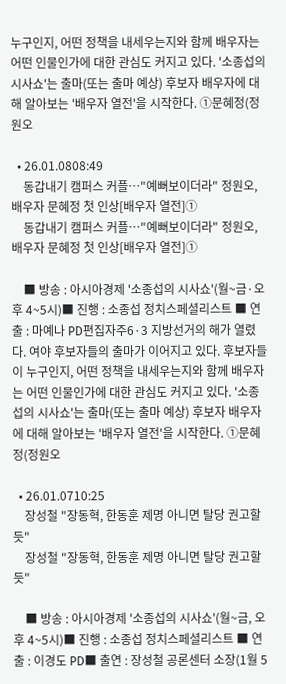누구인지, 어떤 정책을 내세우는지와 함께 배우자는 어떤 인물인가에 대한 관심도 커지고 있다. '소종섭의 시사쇼'는 출마(또는 출마 예상) 후보자 배우자에 대해 알아보는 '배우자 열전'을 시작한다. ①문혜정(정원오

  • 26.01.0808:49
    동갑내기 캠퍼스 커플…"예뻐보이더라" 정원오, 배우자 문혜정 첫 인상[배우자 열전]①
    동갑내기 캠퍼스 커플…"예뻐보이더라" 정원오, 배우자 문혜정 첫 인상[배우자 열전]①

    ■ 방송 : 아시아경제 '소종섭의 시사쇼'(월~금·오후 4~5시)■ 진행 : 소종섭 정치스페셜리스트 ■ 연출 : 마예나 PD편집자주6·3 지방선거의 해가 열렸다. 여야 후보자들의 출마가 이어지고 있다. 후보자들이 누구인지, 어떤 정책을 내세우는지와 함께 배우자는 어떤 인물인가에 대한 관심도 커지고 있다. '소종섭의 시사쇼'는 출마(또는 출마 예상) 후보자 배우자에 대해 알아보는 '배우자 열전'을 시작한다. ①문혜정(정원오

  • 26.01.0710:25
    장성철 "장동혁, 한동훈 제명 아니면 탈당 권고할 듯"
    장성철 "장동혁, 한동훈 제명 아니면 탈당 권고할 듯"

    ■ 방송 : 아시아경제 '소종섭의 시사쇼'(월~금, 오후 4~5시)■ 진행 : 소종섭 정치스페셜리스트 ■ 연출 : 이경도 PD■ 출연 : 장성철 공론센터 소장(1월 5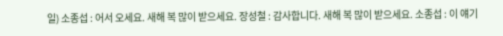일) 소종섭 : 어서 오세요. 새해 복 많이 받으세요. 장성철 : 감사합니다. 새해 복 많이 받으세요. 소종섭 : 이 얘기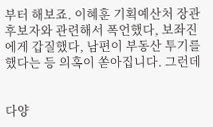부터 해보죠. 이혜훈 기획예산처 장관 후보자와 관련해서 폭언했다, 보좌진에게 갑질했다, 남편이 부동산 투기를 했다는 등 의혹이 쏟아집니다. 그런데


다양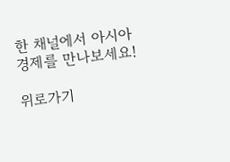한 채널에서 아시아경제를 만나보세요!

위로가기